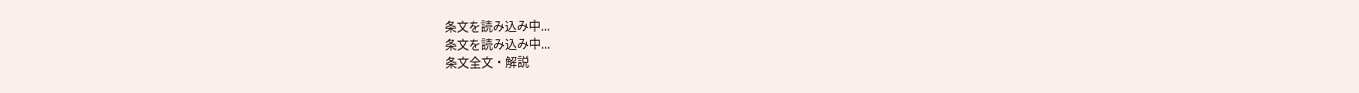条文を読み込み中...
条文を読み込み中...
条文全文・解説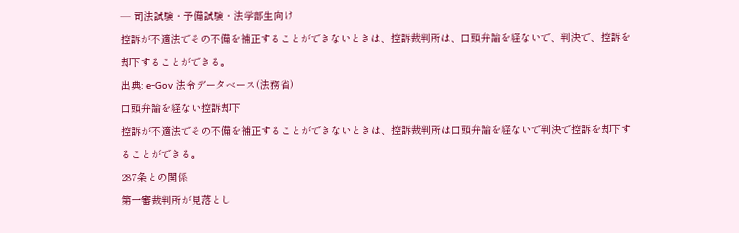— 司法試験・予備試験・法学部生向け
控訴が不適法でその不備を補正することができないときは、控訴裁判所は、口頭弁論を経ないで、判決で、控訴を却下することができる。
出典: e-Gov 法令データベース(法務省)
口頭弁論を経ない控訴却下
控訴が不適法でその不備を補正することができないときは、控訴裁判所は口頭弁論を経ないで判決で控訴を却下することができる。
287条との関係
第一審裁判所が見落とし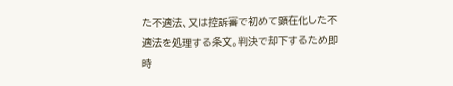た不適法、又は控訴審で初めて顕在化した不適法を処理する条文。判決で却下するため即時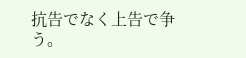抗告でなく上告で争う。